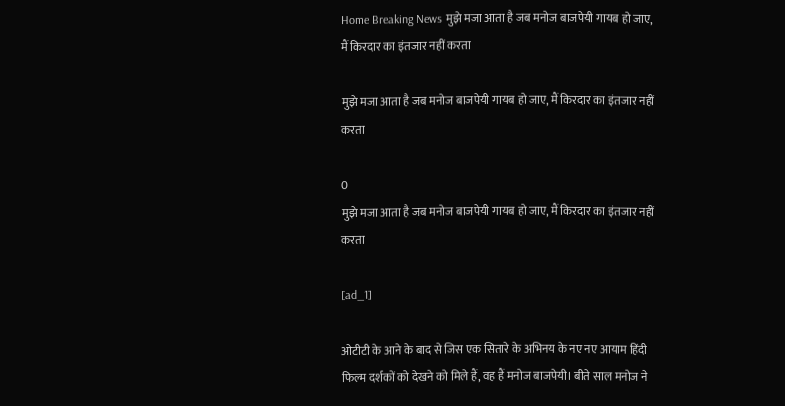Home Breaking News मुझे मजा आता है जब मनोज बाजपेयी गायब हो जाए, मैं किरदार का इंतजार नहीं करता

मुझे मजा आता है जब मनोज बाजपेयी गायब हो जाए, मैं किरदार का इंतजार नहीं करता

0
मुझे मजा आता है जब मनोज बाजपेयी गायब हो जाए, मैं किरदार का इंतजार नहीं करता

[ad_1]

ओटीटी के आने के बाद से जिस एक सितारे के अभिनय के नए नए आयाम हिंदी फिल्म दर्शकों को देखने को मिले हैं, वह हैं मनोज बाजपेयी। बीते साल मनोज ने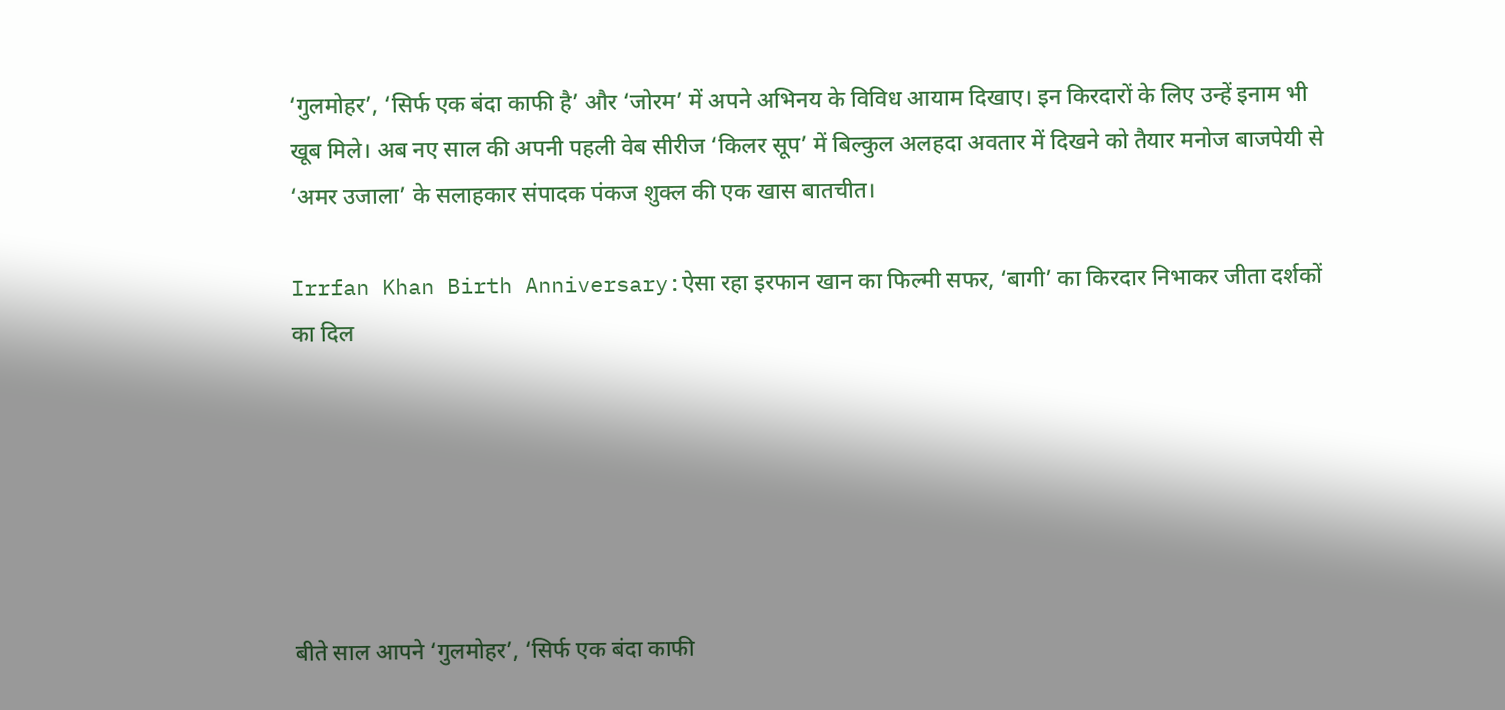‘गुलमोहर’, ‘सिर्फ एक बंदा काफी है’ और ‘जोरम’ में अपने अभिनय के विविध आयाम दिखाए। इन किरदारों के लिए उन्हें इनाम भी खूब मिले। अब नए साल की अपनी पहली वेब सीरीज ‘किलर सूप’ में बिल्कुल अलहदा अवतार में दिखने को तैयार मनोज बाजपेयी से ‘अमर उजाला’ के सलाहकार संपादक पंकज शुक्ल की एक खास बातचीत।

Irrfan Khan Birth Anniversary:ऐसा रहा इरफान खान का फिल्मी सफर, ‘बागी’ का किरदार निभाकर जीता दर्शकों का दिल






बीते साल आपने ‘गुलमोहर’, ‘सिर्फ एक बंदा काफी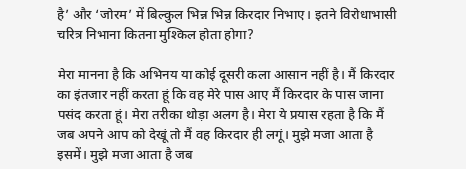है’ और ‘जोरम’ में बिल्कुल भिन्न भिन्न किरदार निभाए। इतने विरोधाभासी चरित्र निभाना कितना मुश्किल होता होगा?

मेरा मानना है कि अभिनय या कोई दूसरी कला आसान नहीं है। मैं किरदार का इंतजार नहीं करता हूं कि वह मेरे पास आए मैं किरदार के पास जाना पसंद करता हूं। मेरा तरीका थोड़ा अलग है। मेरा ये प्रयास रहता है कि मैं जब अपने आप को देखूं तो मैं वह किरदार ही लगूं। मुझे मजा आता है इसमें। मुझे मजा आता है जब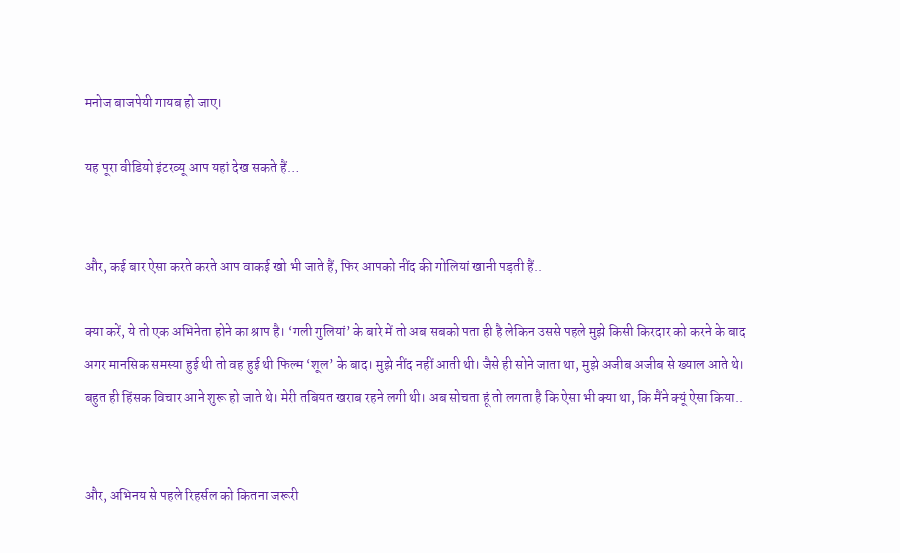मनोज बाजपेयी गायब हो जाए।

यह पूरा वीडियो इंटरव्यू आप यहां देख सकते हैं…


और, कई बार ऐसा करते करते आप वाकई खो भी जाते हैं, फिर आपको नींद की गोलियां खानी पड़ती हैं..

क्या करें, ये तो एक अभिनेता होने का श्राप है। ‘गली गुलियां’ के बारे में तो अब सबको पता ही है लेकिन उससे पहले मुझे किसी किरदार को करने के बाद अगर मानसिक समस्या हुई थी तो वह हुई थी फिल्म ‘शूल’ के बाद। मुझे नींद नहीं आती थी। जैसे ही सोने जाता था, मुझे अजीब अजीब से ख्याल आते थे। बहुत ही हिंसक विचार आने शुरू हो जाते थे। मेरी तबियत खराब रहने लगी थी। अब सोचता हूं तो लगता है कि ऐसा भी क्या था, कि मैंने क्यूं ऐसा किया..


और, अभिनय से पहले रिहर्सल को कितना जरूरी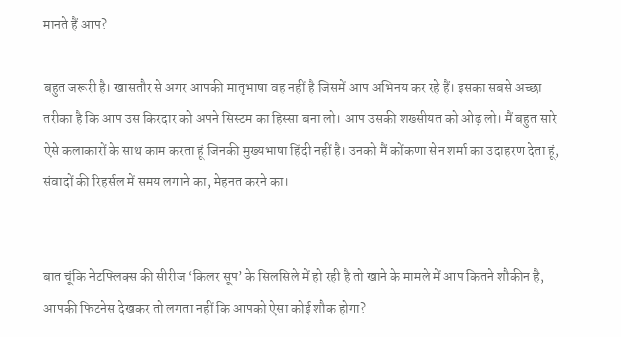मानते हैं आप?

बहुत जरूरी है। खासतौर से अगर आपकी मातृभाषा वह नहीं है जिसमें आप अभिनय कर रहे हैं। इसका सबसे अच्छा तरीका है कि आप उस किरदार को अपने सिस्टम का हिस्सा बना लो। आप उसकी शख्सीयत को ओढ़ लो। मैं बहुत सारे ऐसे कलाकारों के साथ काम करता हूं जिनकी मुख्यभाषा हिंदी नहीं है। उनको मैं कोंकणा सेन शर्मा का उदाहरण देता हूं, संवादों की रिहर्सल में समय लगाने का, मेहनत करने का।


बात चूंकि नेटफ्लिक्स की सीरीज ‘किलर सूप’ के सिलसिले में हो रही है तो खाने के मामले में आप कितने शौकीन है, आपकी फिटनेस देखकर तो लगता नहीं कि आपको ऐसा कोई शौक होगा?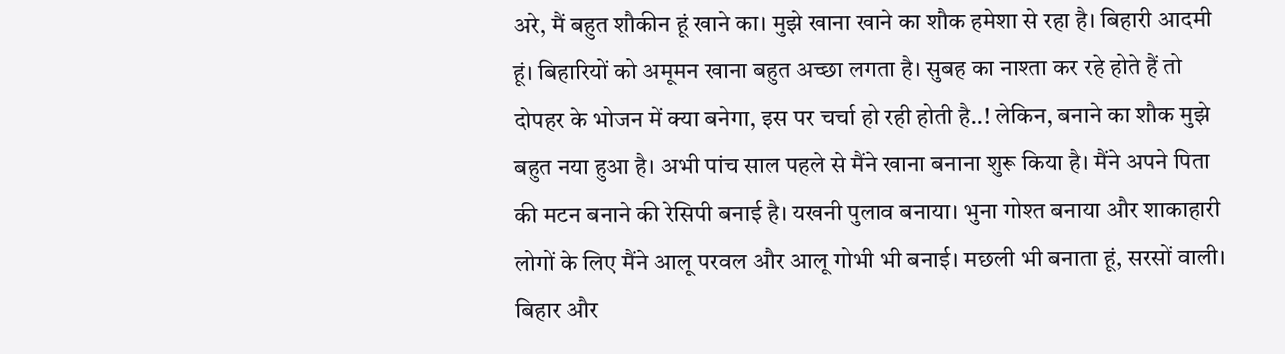अरे, मैं बहुत शौकीन हूं खाने का। मुझे खाना खाने का शौक हमेशा से रहा है। बिहारी आदमी हूं। बिहारियों को अमूमन खाना बहुत अच्छा लगता है। सुबह का नाश्ता कर रहे होते हैं तो दोपहर के भोजन में क्या बनेगा, इस पर चर्चा हो रही होती है..! लेकिन, बनाने का शौक मुझे बहुत नया हुआ है। अभी पांच साल पहले से मैंने खाना बनाना शुरू किया है। मैंने अपने पिता की मटन बनाने की रेसिपी बनाई है। यखनी पुलाव बनाया। भुना गोश्त बनाया और शाकाहारी लोगों के लिए मैंने आलू परवल और आलू गोभी भी बनाई। मछली भी बनाता हूं, सरसों वाली। बिहार और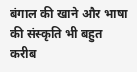बंगाल की खाने और भाषा की संस्कृति भी बहुत करीब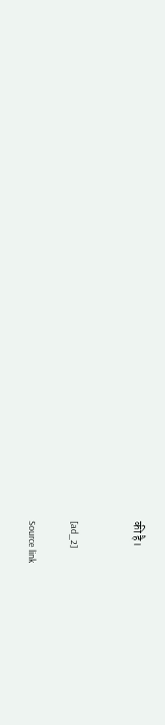की है।


[ad_2]

Source link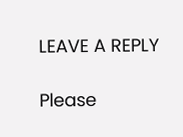LEAVE A REPLY

Please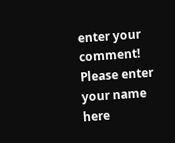enter your comment!
Please enter your name here